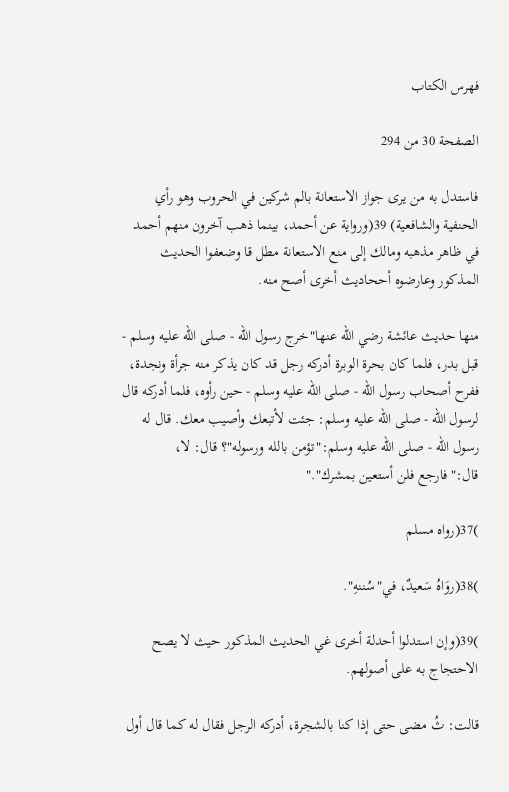فهرس الكتاب

الصفحة 30 من 294

فاستدل به من يرى جواز الاستعانة بالم شركين في الحروب وهو رأي الحنفية والشافعية) 39(ورواية عن أحمد، بينما ذهب آخرون منهم أحمد في ظاهر مذهبه ومالك إلى منع الاستعانة مطل قا وضعفوا الحديث المذكور وعارضوه أححاديث أخرى أصح منه.

منها حديث عائشة رضي الله عنها"خرج رسول الله - صلى الله عليه وسلم - قبل بدر، فلما كان بحرة الوبرة أدركه رجل قد كان يذكر منه جرأة ونجدة، ففرح أصحاب رسول الله - صلى الله عليه وسلم - حين رأوه، فلما أدركه قال لرسول الله - صلى الله عليه وسلم: جئت لأتبعك وأصيب معك. قال له رسول الله - صلى الله عليه وسلم:"تؤمن بالله ورسوله"؟ قال: لا، قال:"فارجع فلن أستعين بمشرك"."

)37(رواه مسلم

)38(روَاهُ سَعيدٌ، في"سُننهِ".

)39(وإن استدلوا أحدلة أخرى غي الحديث المذكور حيث لا يصح الاحتجاج به على أصولهم.

قالت: ثُ مضى حتى إذا كنا بالشجرة، أدركه الرجل فقال له كما قال أول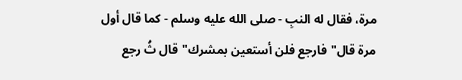مرة، فقال له النبِ - صلى الله عليه وسلم - كما قال أول مرة قال"فارجع فلن أستعين بمشرك"قال ثُ رجع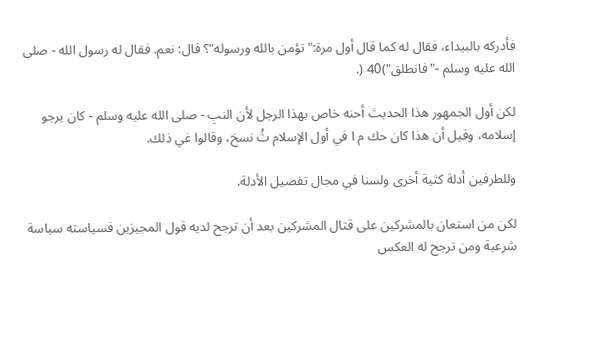فأدركه بالبيداء، فقال له كما قال أول مرة:"تؤمن بالله ورسوله"؟ قال: نعم. فقال له رسول الله - صلى الله عليه وسلم -"فانطلق")40 (.

لكن أول الجمهور هذا الحديث أحنه خاص بهذا الرجل لأن النبِ - صلى الله عليه وسلم - كان يرجو إسلامه، وقيل أن هذا كان حك م ا في أول الإسلام ثُ نسخ، وقالوا غي ذلك.

وللطرفين أدلة كثية أخرى ولسنا في مجال تفصيل الأدلة.

لكن من استعان بالمشركين على قتال المشركين بعد أن ترجح لديه قول المجيزين فسياسته سياسة شرعية ومن ترجح له العكس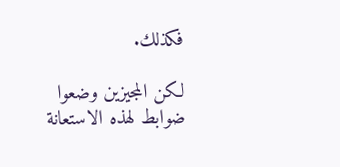فكذلك.

لكن المجيزين وضعوا ضوابط لهذه الاستعانة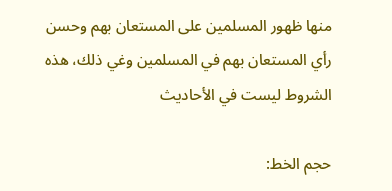منها ظهور المسلمين على المستعان بهم وحسن رأي المستعان بهم في المسلمين وغي ذلك، هذه الشروط ليست في الأحاديث

حجم الخط: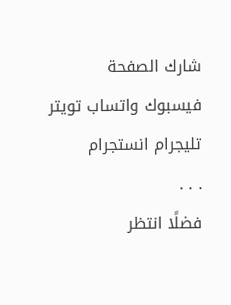شارك الصفحة
فيسبوك واتساب تويتر تليجرام انستجرام
. . .
فضلًا انتظر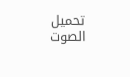تحميل الصوت